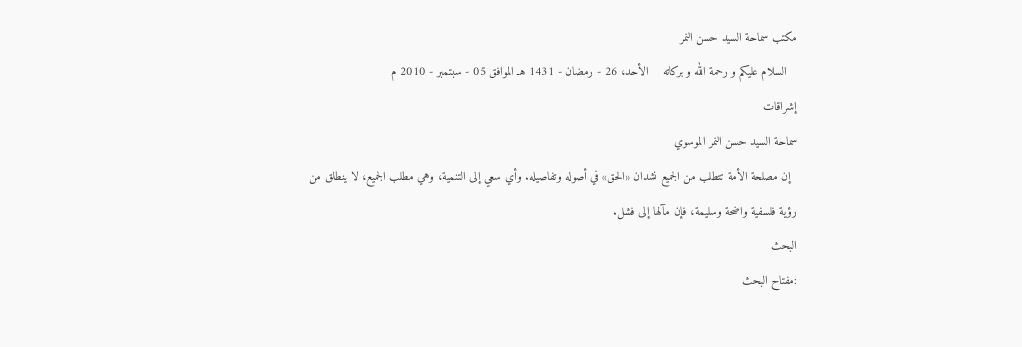مكتب سماحة السيد حسن النمر
   السلام عليكم و رحمة الله و بركاته    الأحد، 26 - رمضان - 1431 هـ الموافق 05 - سبتمبر - 2010 م
إشراقات
سماحة السيد حسن النمر الموسوي
  إن مصلحة الأمة تتطلب من الجميع نشدان «الحق» في أصوله وتفاصيله. وأي سعي إلى التنمية، وهي مطلب الجميع، لا ينطلق من رؤية فلسفية واضحة وسليمة، فإن مآلها إلى فشل.
البحث
:مفتاح البحث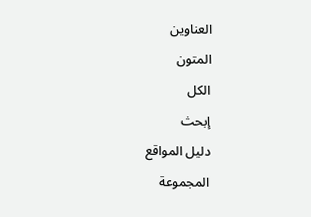العناوين
المتون
الكل
إبحث
دليل المواقع
المجموعة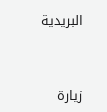البريدية


زيارة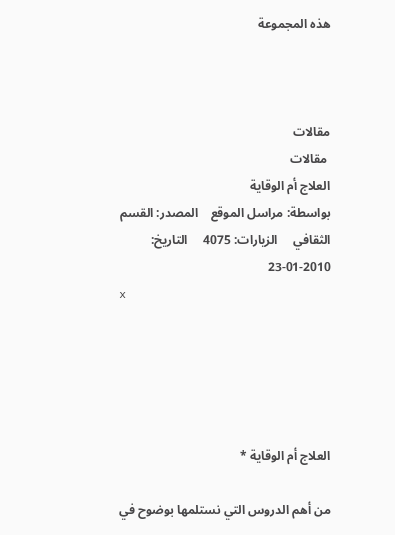هذه المجموعة



مقالات
 مقالات
العلاج أم الوقاية
بواسطة: مراسل الموقع    المصدر: القسم الثقافي     الزيارات: 4075     التاريخ: 2010-01-23
x





العلاج أم الوقاية *

من أهم الدروس التي نستلمها بوضوح في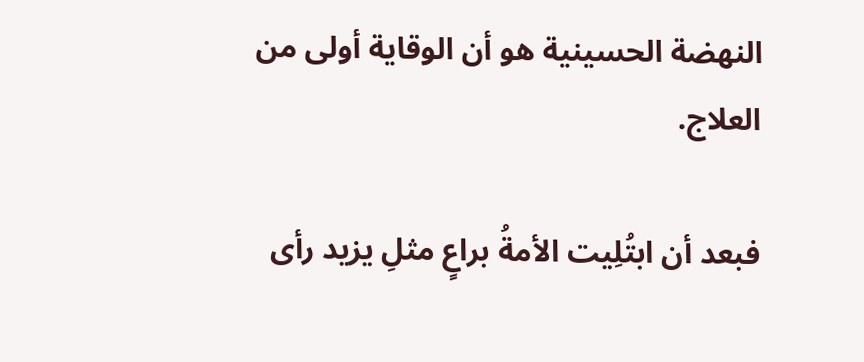النهضة الحسينية هو أن الوقاية أولى من العلاج.

فبعد أن ابتُلِيت الأمةُ براعٍ مثلِ يزيد رأى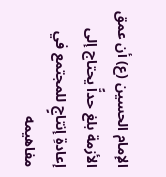الإمام الحسين (ع) أن عمق الأزمة بلغ حداًّ يحتاج إلى إعادةِ إنتاجٍ للمجتمع في مفاهيمه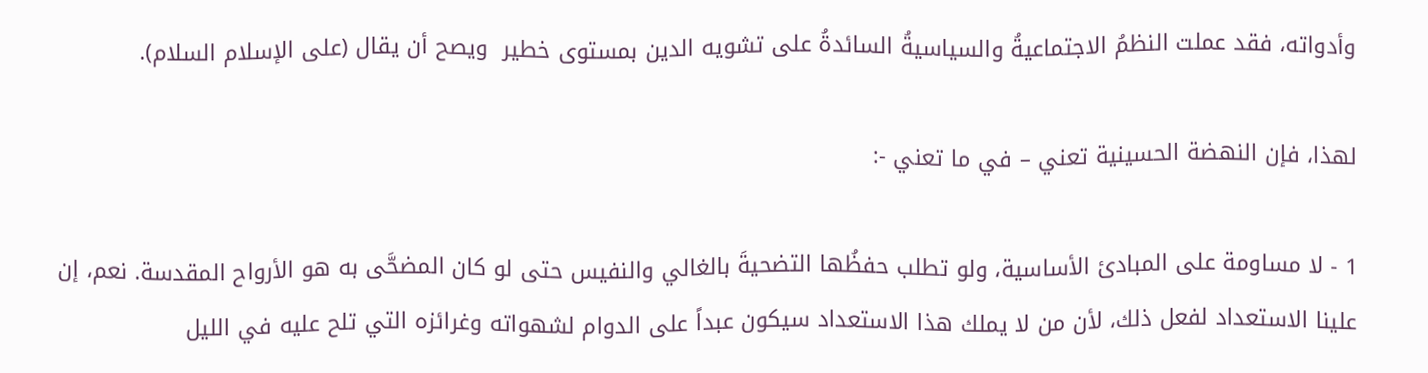وأدواته، فقد عملت النظمُ الاجتماعيةُ والسياسيةُ السائدةُ على تشويه الدين بمستوى خطير  ويصح أن يقال (على الإسلام السلام).

لهذا، فإن النهضة الحسينية تعني – في ما تعني -:

1 - لا مساومة على المبادئ الأساسية، ولو تطلب حفظُها التضحيةَ بالغالي والنفيس حتى لو كان المضحَّى به هو الأرواح المقدسة. نعم، إن علينا الاستعداد لفعل ذلك، لأن من لا يملك هذا الاستعداد سيكون عبداً على الدوام لشهواته وغرائزه التي تلح عليه في الليل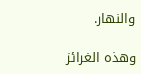والنهار.

وهذه الغرائز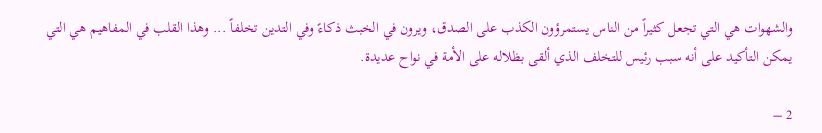والشهوات هي التي تجعل كثيراً من الناس يستمرؤون الكذب على الصدق، ويرون في الخبث ذكاءً وفي التدين تخلفاً ... وهذا القلب في المفاهيم هي التي يمكن التأكيد على أنه سبب رئيس للتخلف الذي ألقى بظلاله على الأمة في نواح عديدة.

2 –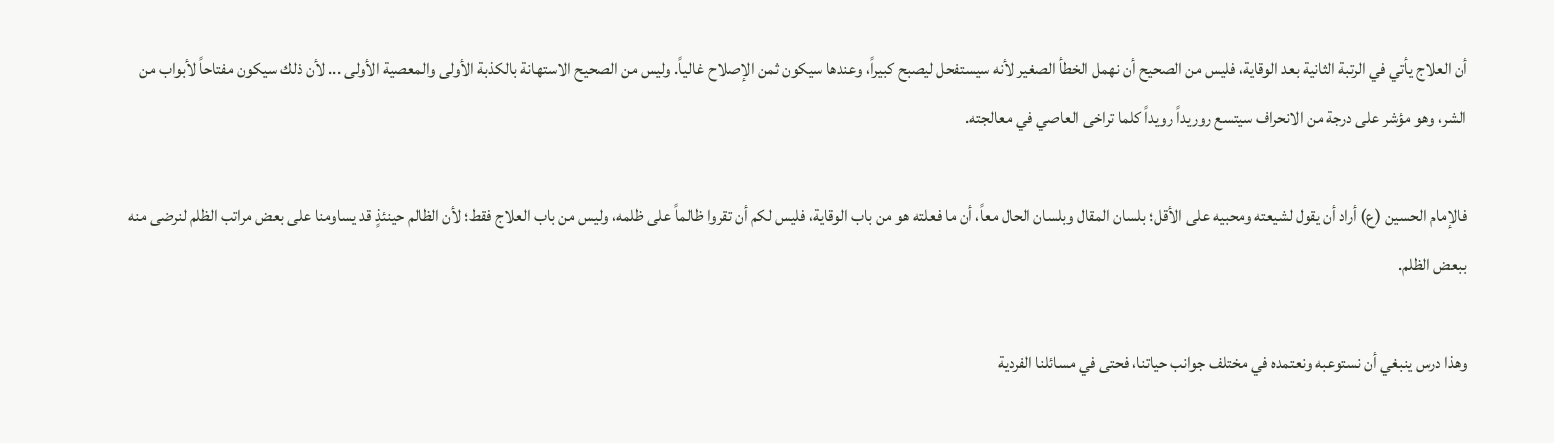أن العلاج يأتي في الرتبة الثانية بعد الوقاية، فليس من الصحيح أن نهمل الخطأ الصغير لأنه سيستفحل ليصبح كبيراً، وعندها سيكون ثمن الإصلاح غالياً. وليس من الصحيح الاستهانة بالكذبة الأولى والمعصية الأولى ... لأن ذلك سيكون مفتاحاً لأبواب من الشر، وهو مؤشر على درجة من الانحراف سيتسع روريداً رويداً كلما تراخى العاصي في معالجته.

فالإمام الحسين (ع) أراد أن يقول لشيعته ومحبيه على الأقل؛ بلسان المقال وبلسان الحال معاً، أن ما فعلته هو من باب الوقاية، فليس لكم أن تقروا ظالماً على ظلمه، وليس من باب العلاج فقط؛ لأن الظالم حينئذٍ قد يساومنا على بعض مراتب الظلم لنرضى منه ببعض الظلم.

وهذا درس ينبغي أن نستوعبه ونعتمده في مختلف جوانب حياتنا، فحتى في مسائلنا الفردية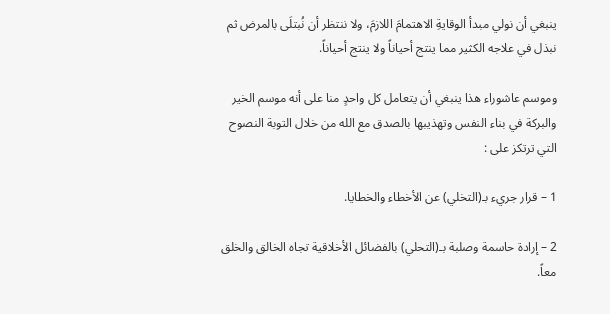ينبغي أن نولي مبدأ الوقايةِ الاهتمامَ اللازمَ، ولا ننتظر أن نُبتلَى بالمرض ثم نبذل في علاجه الكثير مما ينتج أحياناً ولا ينتج أحياناً.

وموسم عاشوراء هذا ينبغي أن يتعامل كل واحدٍ منا على أنه موسم الخير والبركة في بناء النفس وتهذيبها بالصدق مع الله من خلال التوبة النصوح التي ترتكز على :

1 – قرار جريء بـ(التخلي) عن الأخطاء والخطايا.

2 – إرادة حاسمة وصلبة بـ(التحلي) بالفضائل الأخلاقية تجاه الخالق والخلق معاً.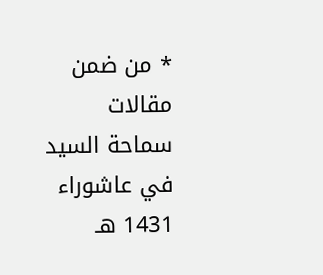* من ضمن مقالات سماحة السيد في عاشوراء 1431 هـ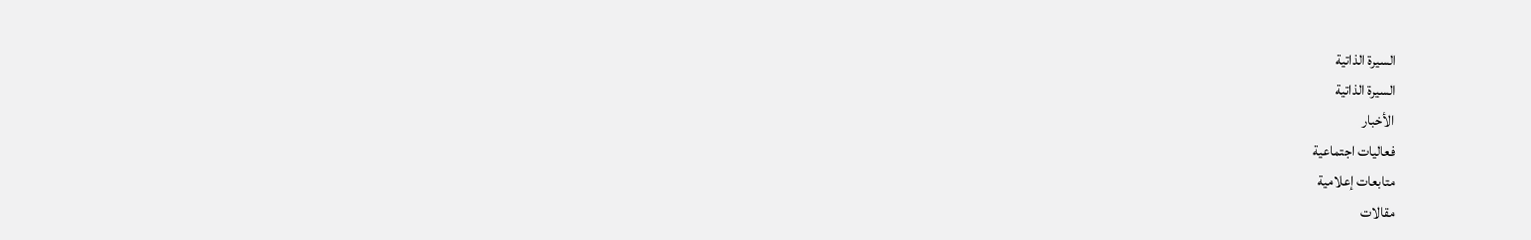السيرة الذاتية
السيرة الذاتية
الأخبار
فعاليات اجتماعية
متابعات إعلامية
مقالات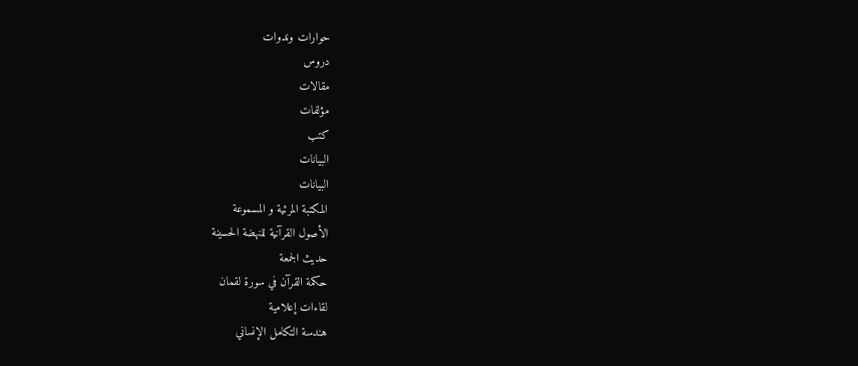حوارات وندوات
دروس
مقالات
مؤلفات
كتب
البيانات
البيانات
المكتبة المرئية و المسموعة
الأصول القرآنية للنهضة الحسينة
حديث الجمعة
حكمة القرآن في سورة لقمان
لقاءات إعلامية
هندسة التكامل الإنساني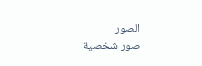الصور
صور شخصية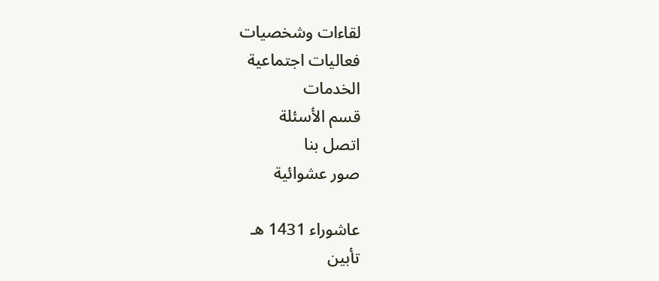لقاءات وشخصيات
فعاليات اجتماعية
الخدمات
قسم الأسئلة
اتصل بنا
صور عشوائية

عاشوراء 1431 هـ
تأبين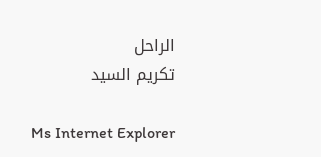الراحل
تكريم السيد

Ms Internet Explorer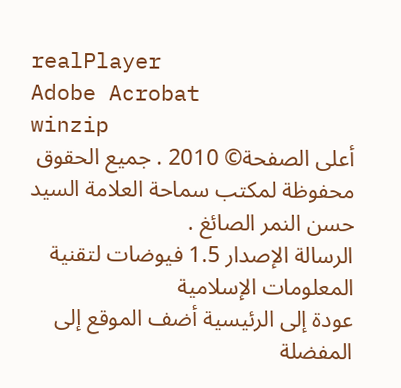realPlayer
Adobe Acrobat
winzip
أعلى الصفحة© 2010 . جميع الحقوق محفوظة لمكتب سماحة العلامة السيد حسن النمر الصائغ .
الرسالة الإصدار 1.5 فيوضات لتقنية المعلومات الإسلامية
عودة إلى الرئيسية أضف الموقع إلى المفضلة